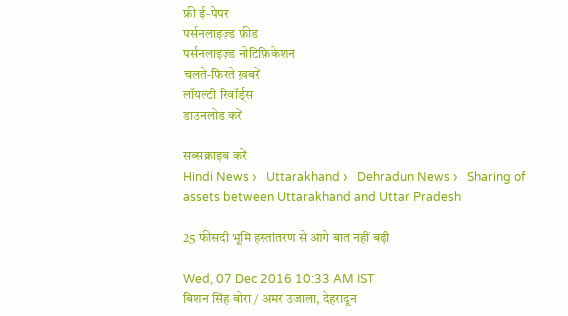फ्री ई-पेपर
पर्सनलाइज़्ड फ़ीड
पर्सनलाइज़्ड नोटिफ़िकेशन
चलते-फिरते ख़बरें
लॉयल्टी रिवॉर्ड्स
डाउनलोड करें

सब्सक्राइब करें
Hindi News ›   Uttarakhand ›   Dehradun News ›   Sharing of assets between Uttarakhand and Uttar Pradesh

25 फीसदी भूमि हस्तांतरण से आगे बात नहीं बढ़ी

Wed, 07 Dec 2016 10:33 AM IST
बिशन सिंह बोरा / अमर उजाला, देहरादून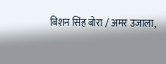बिशन सिंह बोरा / अमर उजाला,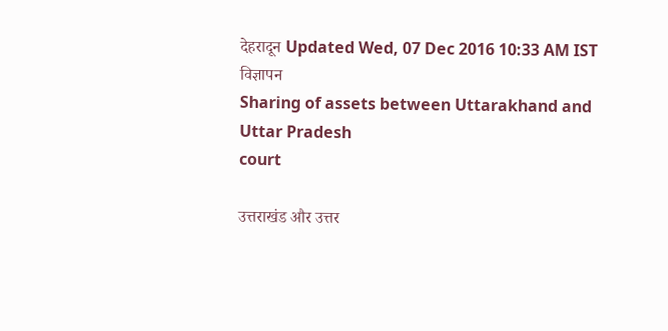देहरादून Updated Wed, 07 Dec 2016 10:33 AM IST
विज्ञापन
Sharing of assets between Uttarakhand and Uttar Pradesh
court

उत्तराखंड और उत्तर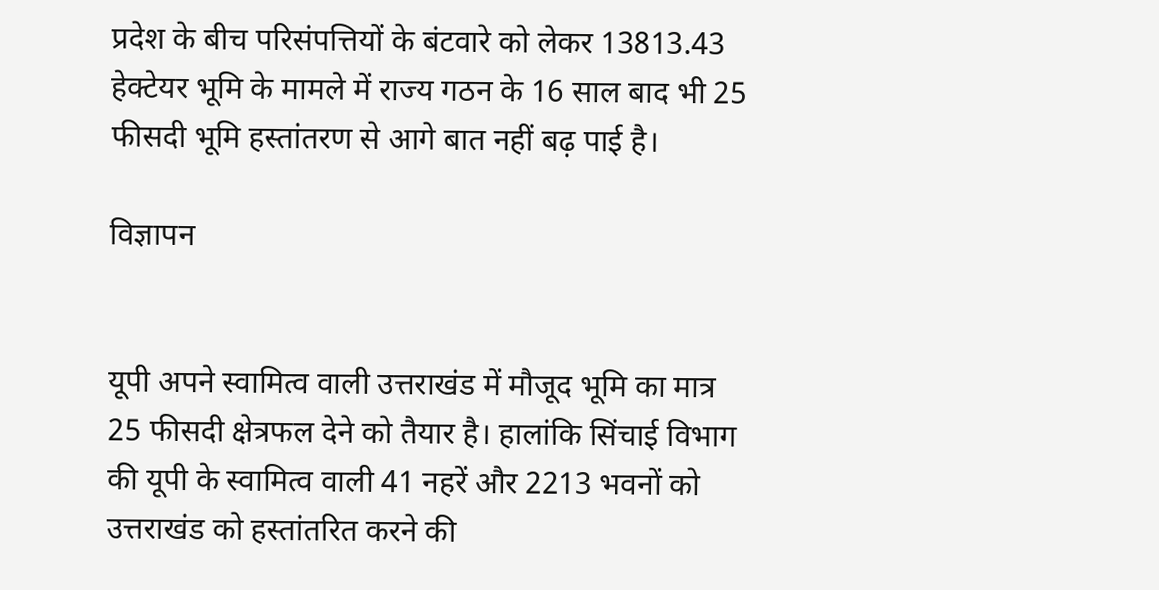प्रदेश के बीच परिसंपत्तियों के बंटवारे को लेकर 13813.43 हेक्टेयर भूमि के मामले में राज्य गठन के 16 साल बाद भी 25 फीसदी भूमि हस्तांतरण से आगे बात नहीं बढ़ पाई है।

विज्ञापन


यूपी अपने स्वामित्व वाली उत्तराखंड में मौजूद भूमि का मात्र 25 फीसदी क्षेत्रफल देने को तैयार है। हालांकि सिंचाई विभाग की यूपी के स्वामित्व वाली 41 नहरें और 2213 भवनों को उत्तराखंड को हस्तांतरित करने की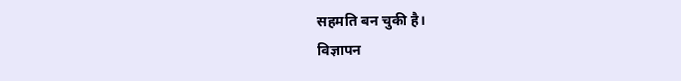सहमति बन चुकी है।
विज्ञापन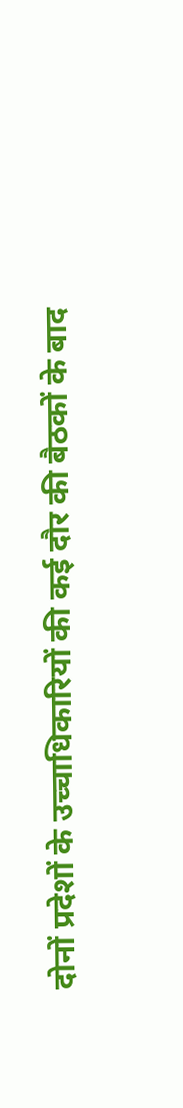दोनों प्रदेशों के उच्चाधिकारियों की कई दौर की बैठकों के बाद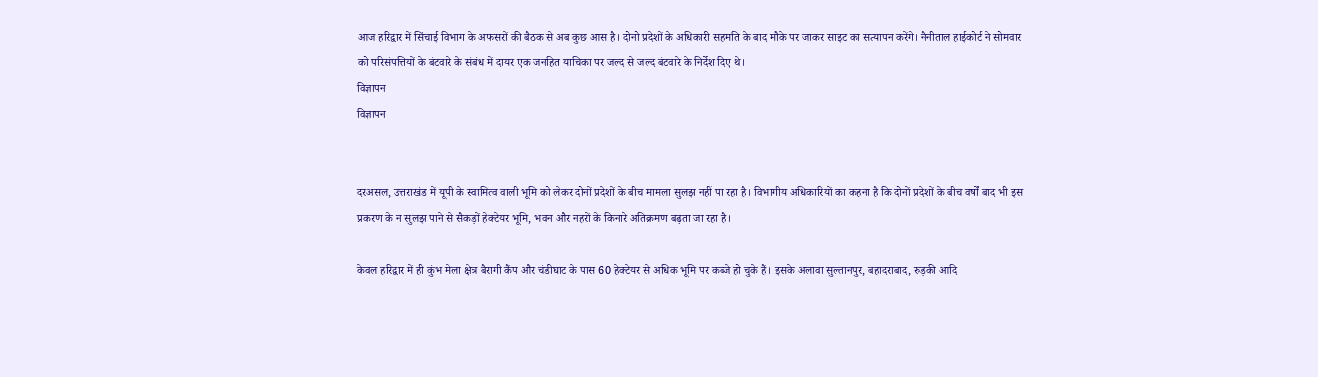आज हरिद्वार में सिंचाई विभाग के अफसरों की बैठक से अब कुछ आस है। दोनो प्रदेशों के अधिकारी सहमति के बाद मौके पर जाकर साइट का सत्यापन करेंगे। नैनीताल हाईकोर्ट ने सोमवार को परिसंपत्तियों के बंटवारे के संबंध में दायर एक जनहित याचिका पर जल्द से जल्द बंटवारे के निर्देश दिए थे।
विज्ञापन
विज्ञापन


दरअसल, उत्तराखंड में यूपी के स्वामित्व वाली भूमि को लेकर दोनों प्रदेशों के बीच मामला सुलझ नहीं पा रहा है। विभागीय अधिकारियों का कहना है कि दोनों प्रदेशों के बीच वर्षों बाद भी इस प्रकरण के न सुलझ पाने से सैकड़ों हेक्टेयर भूमि, भवन और नहरों के किनारे अतिक्रमण बढ़ता जा रहा है।

केवल हरिद्वार में ही कुंभ मेला क्षेत्र बैरागी कैंप और चंडीघाट के पास 60 हेक्टेयर से अधिक भूमि पर कब्जे हो चुके हैं। इसके अलावा सुल्तानपुर, बहादराबाद, रुड़की आदि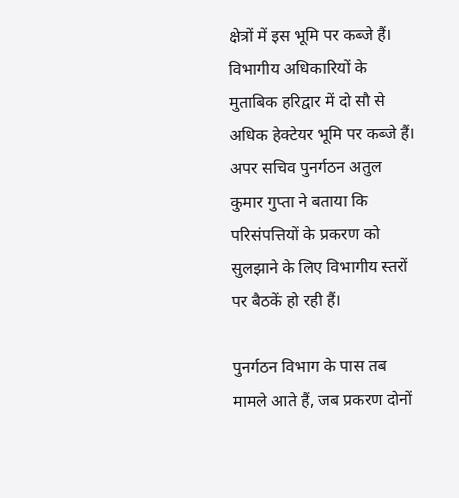क्षेत्रों में इस भूमि पर कब्जे हैं। विभागीय अधिकारियों के मुताबिक हरिद्वार में दो सौ से अधिक हेक्टेयर भूमि पर कब्जे हैं। अपर सचिव पुनर्गठन अतुल कुमार गुप्ता ने बताया कि परिसंपत्तियों के प्रकरण को सुलझाने के लिए विभागीय स्तरों पर बैठकें हो रही हैं।

पुनर्गठन विभाग के पास तब मामले आते हैं, जब प्रकरण दोनों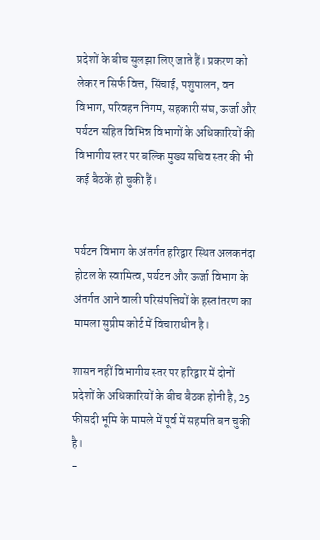प्रदेशों के बीच सुलझा लिए जाते हैं। प्रकरण को लेकर न सिर्फ वित्त, सिंचाई, पशुपालन, वन विभाग, परिवहन निगम, सहकारी संघ, ऊर्जा और पर्यटन सहित विभिन्न विभागों के अधिकारियों की विभागीय स्तर पर बल्कि मुख्य सचिव स्तर की भी कई बैठकें हो चुकी हैं।


पर्यटन विभाग के अंतर्गत हरिद्वार स्थित अलकनंदा होटल के स्वामित्व, पर्यटन और ऊर्जा विभाग के अंतर्गत आने वाली परिसंपत्तियों के हस्तांतरण का मामला सुप्रीम कोर्ट में विचाराधीन है।

शासन नहीं विभागीय स्तर पर हरिद्वार में दोनों प्रदेशों के अधिकारियों के बीच बैठक होनी है, 25 फीसदी भूमि के मामले में पूर्व में सहमति बन चुकी है।
-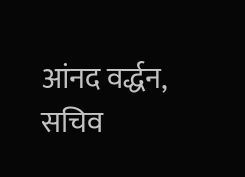आंनद वर्द्धन, सचिव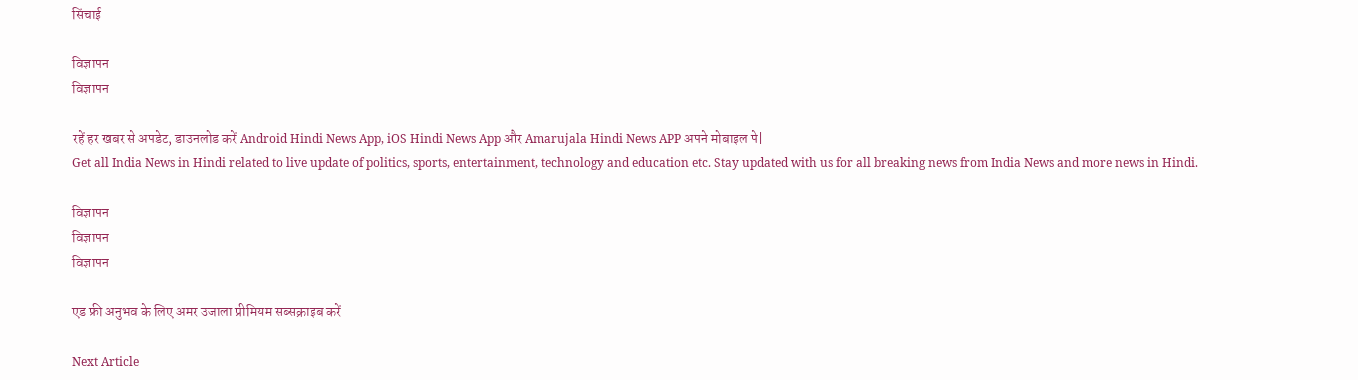सिंचाई

विज्ञापन
विज्ञापन

रहें हर खबर से अपडेट, डाउनलोड करें Android Hindi News App, iOS Hindi News App और Amarujala Hindi News APP अपने मोबाइल पे|
Get all India News in Hindi related to live update of politics, sports, entertainment, technology and education etc. Stay updated with us for all breaking news from India News and more news in Hindi.

विज्ञापन
विज्ञापन
विज्ञापन

एड फ्री अनुभव के लिए अमर उजाला प्रीमियम सब्सक्राइब करें

Next Article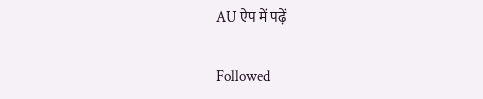AU ऐप में पढ़ें

Followed